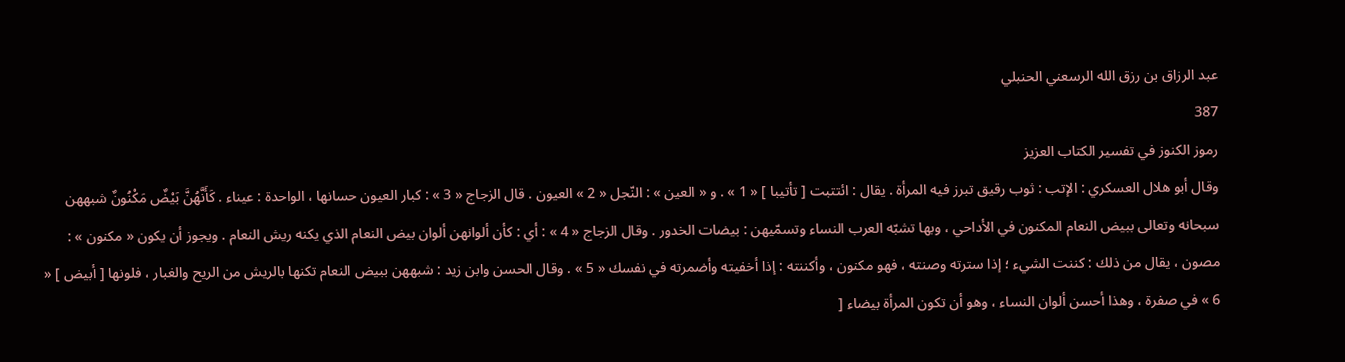عبد الرزاق بن رزق الله الرسعني الحنبلي
387
رموز الكنوز في تفسير الكتاب العزيز
وقال أبو هلال العسكري : الإتب : ثوب رقيق تبرز فيه المرأة . يقال : ائتتبت [ تأتيبا ] « 1 » . و « العين » : النّجل « 2 » العيون . قال الزجاج « 3 » : كبار العيون حسانها ، الواحدة : عيناء . كَأَنَّهُنَّ بَيْضٌ مَكْنُونٌ شبههن سبحانه وتعالى ببيض النعام المكنون في الأداحي ، وبها تشبّه العرب النساء وتسمّيهن : بيضات الخدور . وقال الزجاج « 4 » : أي : كأن ألوانهن ألوان بيض النعام الذي يكنه ريش النعام . ويجوز أن يكون « مكنون » : مصون ، يقال من ذلك : كننت الشيء ؛ إذا سترته وصنته ، فهو مكنون ، وأكننته : إذا أخفيته وأضمرته في نفسك « 5 » . وقال الحسن وابن زيد : شبههن ببيض النعام تكنها بالريش من الريح والغبار ، فلونها [ أبيض ] « 6 » في صفرة ، وهذا أحسن ألوان النساء ، وهو أن تكون المرأة بيضاء [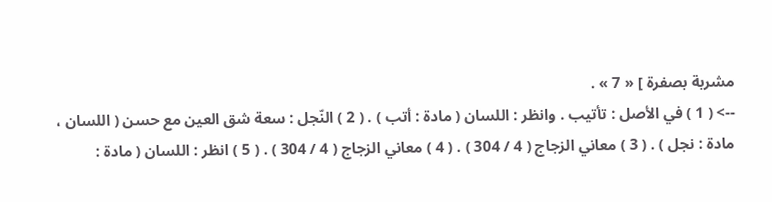مشربة بصفرة ] « 7 » .
--> ( 1 ) في الأصل : تأتيب . وانظر : اللسان ( مادة : أتب ) . ( 2 ) النّجل : سعة شق العين مع حسن ( اللسان ، مادة : نجل ) . ( 3 ) معاني الزجاج ( 4 / 304 ) . ( 4 ) معاني الزجاج ( 4 / 304 ) . ( 5 ) انظر : اللسان ( مادة :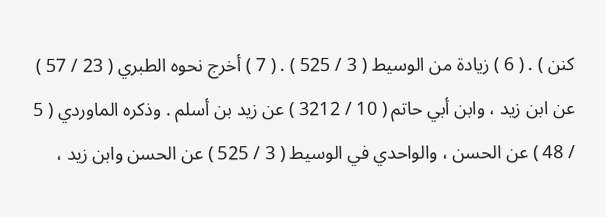كنن ) . ( 6 ) زيادة من الوسيط ( 3 / 525 ) . ( 7 ) أخرج نحوه الطبري ( 23 / 57 ) عن ابن زيد ، وابن أبي حاتم ( 10 / 3212 ) عن زيد بن أسلم . وذكره الماوردي ( 5 / 48 ) عن الحسن ، والواحدي في الوسيط ( 3 / 525 ) عن الحسن وابن زيد ،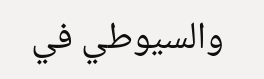والسيوطي في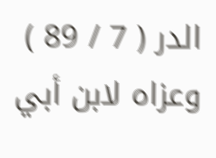الدر ( 7 / 89 ) وعزاه لابن أبي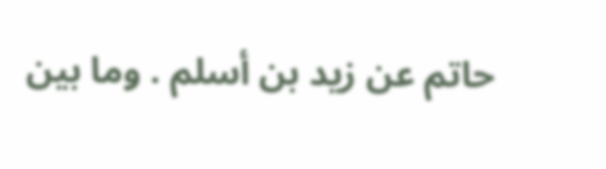حاتم عن زيد بن أسلم . وما بين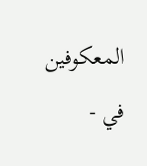المعكوفين في -